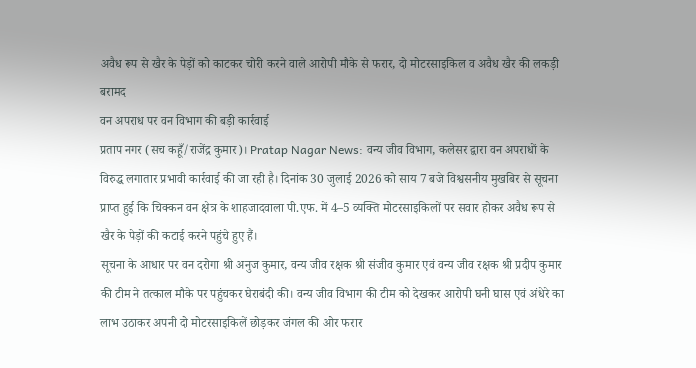अवैध रूप से खैर के पेड़ों को काटकर चोरी करने वाले आरोपी मौके से फरार, दो मोटरसाइकिल व अवैध खैर की लकड़ी बरामद
वन अपराध पर वन विभाग की बड़ी कार्रवाई
प्रताप नगर (सच कहूँ/राजेंद्र कुमार)। Pratap Nagar News: वन्य जीव विभाग, कलेसर द्वारा वन अपराधों के विरुद्ध लगातार प्रभावी कार्रवाई की जा रही है। दिनांक 30 जुलाई 2026 को साय 7 बजे विश्वसनीय मुखबिर से सूचना प्राप्त हुई कि चिक्कन वन क्षेत्र के शाहजादवाला पी.एफ. में 4–5 व्यक्ति मोटरसाइकिलों पर सवार होकर अवैध रूप से खैर के पेड़ों की कटाई करने पहुंचे हुए हैं।
सूचना के आधार पर वन दरोगा श्री अनुज कुमार, वन्य जीव रक्षक श्री संजीव कुमार एवं वन्य जीव रक्षक श्री प्रदीप कुमार की टीम ने तत्काल मौके पर पहुंचकर घेराबंदी की। वन्य जीव विभाग की टीम को देखकर आरोपी घनी घास एवं अंधेरे का लाभ उठाकर अपनी दो मोटरसाइकिलें छोड़कर जंगल की ओर फरार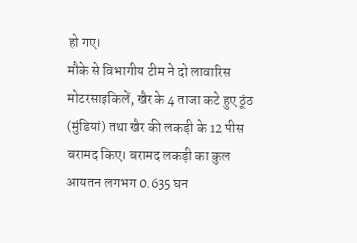हो गए।
मौके से विभागीय टीम ने दो लावारिस मोटरसाइकिलें, खैर के 4 ताजा कटे हुए ठूंठ (मुंडियां) तथा खैर की लकड़ी के 12 पीस बरामद किए। बरामद लकड़ी का कुल आयतन लगभग 0.635 घन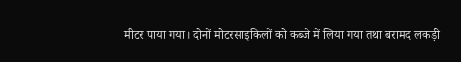मीटर पाया गया। दोनों मोटरसाइकिलों को कब्जे में लिया गया तथा बरामद लकड़ी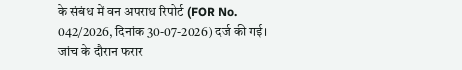के संबंध में वन अपराध रिपोर्ट (FOR No. 042/2026, दिनांक 30-07-2026) दर्ज की गई।
जांच के दौरान फरार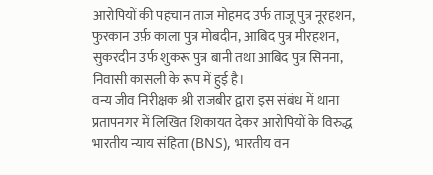आरोपियों की पहचान ताज मोहमद उर्फ ताजू पुत्र नूरहशन, फुरकान उर्फ़ काला पुत्र मोबदीन, आबिद पुत्र मीरहशन, सुकरदीन उर्फ शुकरू पुत्र बानी तथा आबिद पुत्र सिनना, निवासी कासली के रूप में हुई है।
वन्य जीव निरीक्षक श्री राजबीर द्वारा इस संबंध में थाना प्रतापनगर में लिखित शिकायत देकर आरोपियों के विरुद्ध भारतीय न्याय संहिता (BNS), भारतीय वन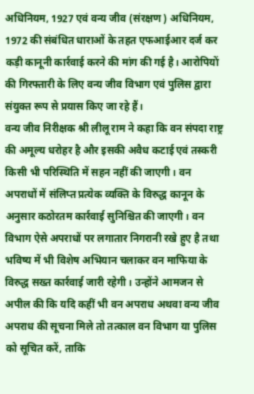अधिनियम, 1927 एवं वन्य जीव (संरक्षण) अधिनियम, 1972 की संबंधित धाराओं के तहत एफआईआर दर्ज कर कड़ी कानूनी कार्रवाई करने की मांग की गई है। आरोपियों की गिरफ्तारी के लिए वन्य जीव विभाग एवं पुलिस द्वारा संयुक्त रूप से प्रयास किए जा रहे हैं।
वन्य जीव निरीक्षक श्री लीलू राम ने कहा कि वन संपदा राष्ट्र की अमूल्य धरोहर है और इसकी अवैध कटाई एवं तस्करी किसी भी परिस्थिति में सहन नहीं की जाएगी। वन अपराधों में संलिप्त प्रत्येक व्यक्ति के विरुद्ध कानून के अनुसार कठोरतम कार्रवाई सुनिश्चित की जाएगी। वन विभाग ऐसे अपराधों पर लगातार निगरानी रखे हुए है तथा भविष्य में भी विशेष अभियान चलाकर वन माफिया के विरुद्ध सख्त कार्रवाई जारी रहेगी। उन्होंने आमजन से अपील की कि यदि कहीं भी वन अपराध अथवा वन्य जीव अपराध की सूचना मिले तो तत्काल वन विभाग या पुलिस को सूचित करें, ताकि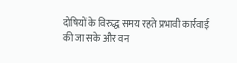दोषियों के विरुद्ध समय रहते प्रभावी कार्रवाई की जा सके और वन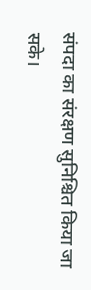संपदा का संरक्षण सुनिश्चित किया जा सके।